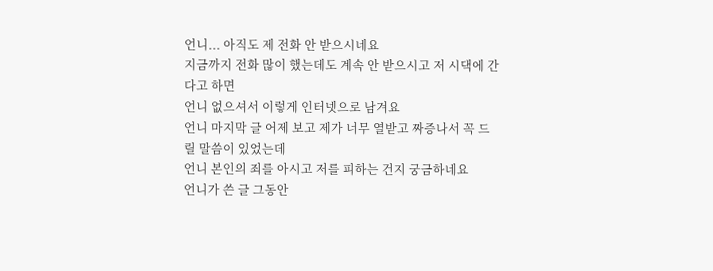언니... 아직도 제 전화 안 받으시네요
지금까지 전화 많이 했는데도 계속 안 받으시고 저 시댁에 간다고 하면
언니 없으셔서 이렇게 인터넷으로 남겨요
언니 마지막 글 어제 보고 제가 너무 열받고 짜증나서 꼭 드릴 말씀이 있었는데
언니 본인의 죄를 아시고 저를 피하는 건지 궁금하네요
언니가 쓴 글 그동안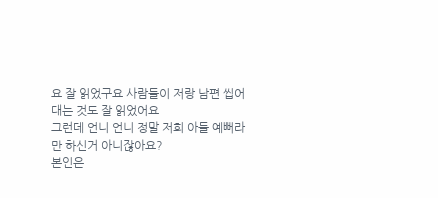요 잘 읽었구요 사람들이 저랑 남편 씹어대는 것도 잘 읽었어요
그런데 언니 언니 정말 저희 아들 예뻐라만 하신거 아니잖아요?
본인은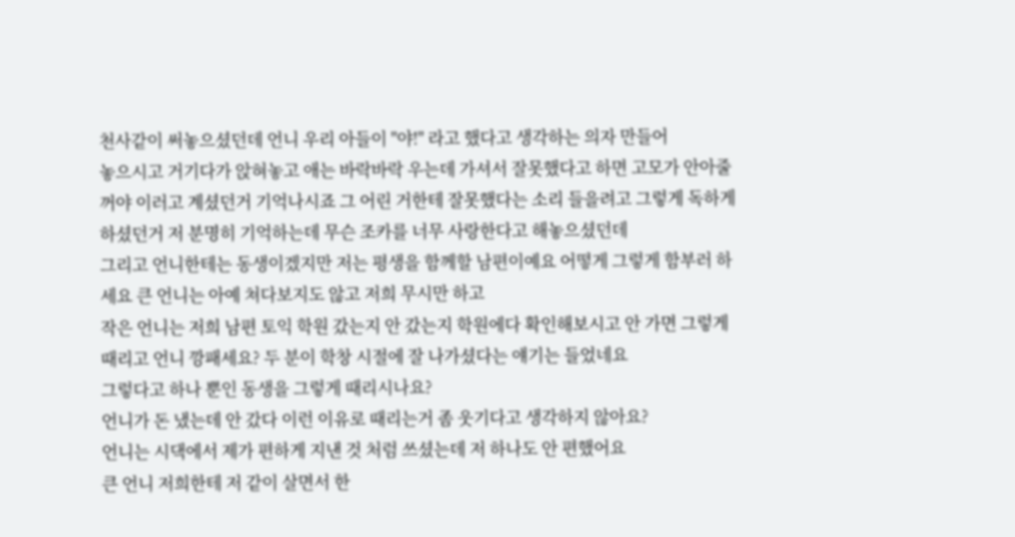천사같이 써놓으셨던데 언니 우리 아들이 "야!" 라고 했다고 생각하는 의자 만들어
놓으시고 거기다가 앉혀놓고 애는 바락바락 우는데 가셔서 잘못했다고 하면 고모가 안아줄
꺼야 이러고 계셨던거 기억나시죠 그 어린 거한테 잘못했다는 소리 들을려고 그렇게 독하게
하셨던거 저 분명히 기억하는데 무슨 조카를 너무 사랑한다고 해놓으셨던데
그리고 언니한테는 동생이겠지만 저는 평생을 함께할 남편이예요 어떻게 그렇게 함부러 하
세요 큰 언니는 아예 쳐다보지도 않고 저희 무시만 하고
작은 언니는 저희 남편 토익 학원 갔는지 안 갔는지 학원에다 확인해보시고 안 가면 그렇게
때리고 언니 깡패세요? 두 분이 학창 시절에 잘 나가셨다는 얘기는 들었네요
그렇다고 하나 뿐인 동생을 그렇게 때리시나요?
언니가 돈 냈는데 안 갔다 이런 이유로 때리는거 좀 웃기다고 생각하지 않아요?
언니는 시댁에서 제가 편하게 지낸 것 처럼 쓰셨는데 저 하나도 안 편했어요
큰 언니 저희한테 저 같이 살면서 한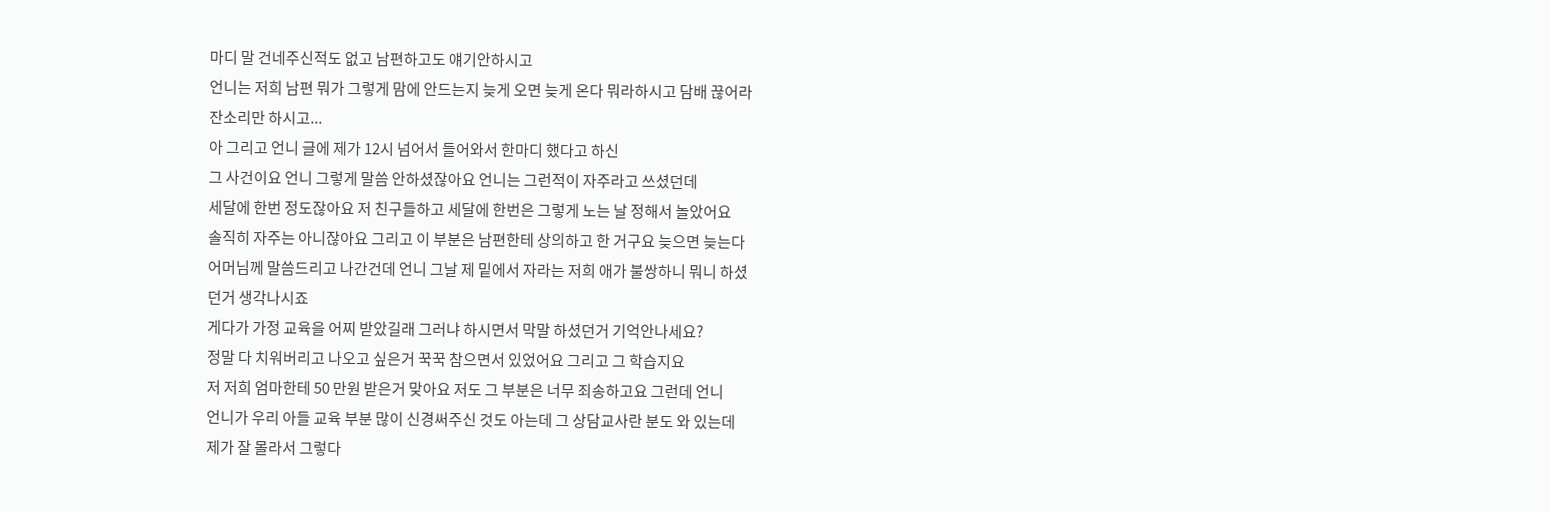마디 말 건네주신적도 없고 남편하고도 얘기안하시고
언니는 저희 남편 뭐가 그렇게 맘에 안드는지 늦게 오면 늦게 온다 뭐라하시고 담배 끊어라
잔소리만 하시고...
아 그리고 언니 글에 제가 12시 넘어서 들어와서 한마디 했다고 하신
그 사건이요 언니 그렇게 말씀 안하셨잖아요 언니는 그런적이 자주라고 쓰셨던데
세달에 한번 정도잖아요 저 친구들하고 세달에 한번은 그렇게 노는 날 정해서 놀았어요
솔직히 자주는 아니잖아요 그리고 이 부분은 남편한테 상의하고 한 거구요 늦으면 늦는다
어머님께 말씀드리고 나간건데 언니 그날 제 밑에서 자라는 저희 애가 불쌍하니 뭐니 하셨
던거 생각나시죠
게다가 가정 교육을 어찌 받았길래 그러냐 하시면서 막말 하셨던거 기억안나세요?
정말 다 치워버리고 나오고 싶은거 꾹꾹 참으면서 있었어요 그리고 그 학습지요
저 저희 엄마한테 50 만원 받은거 맞아요 저도 그 부분은 너무 죄송하고요 그런데 언니
언니가 우리 아들 교육 부분 많이 신경써주신 것도 아는데 그 상담교사란 분도 와 있는데
제가 잘 몰라서 그렇다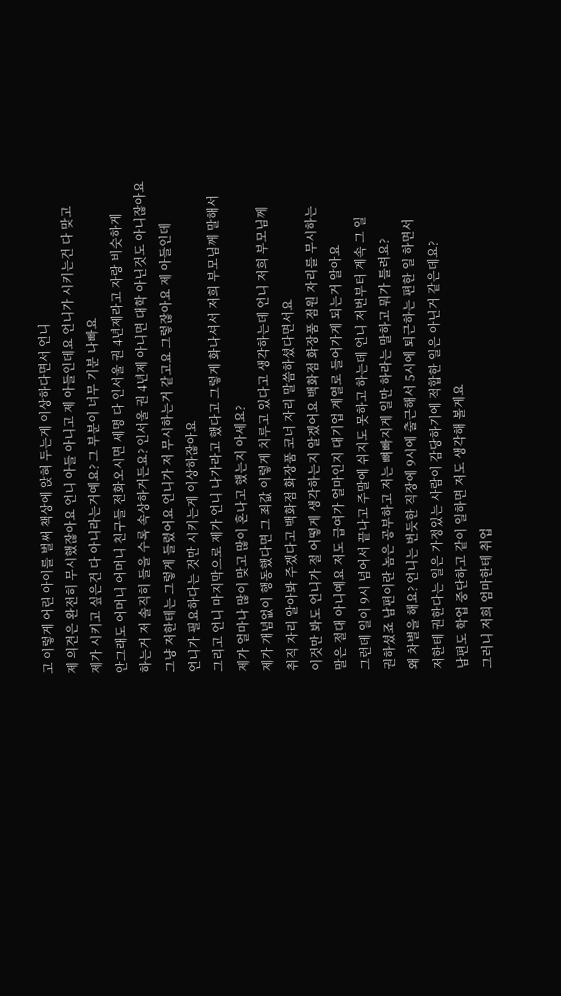고 이렇게 어린 아이를 벌써 책상에 앉혀 두는게 이상하다면서 언니
제 의견은 완전히 무시했잖아요 언니 아들 아니고 제 아들인데요 언니가 시키는건 다 맞고
제가 시키고 싶은건 다 아니라는거예요? 그 부분이 너무 기분 나빠요
안그래도 어머니 어머니 친구들 전화오시면 세명 다 인서울 권 4년제라고 자랑 비슷하게
하는거 저 솔직히 들을 수록 속상하거든요? 인서울 권 4년제 아니면 대학 아닌것도 아니잖아요
그냥 저한테는 그렇게 들렸어요 언니가 저 무시하는거 같고요 그렇잖아요 제 아들인데
언니가 필요하다는 것만 시키는게 이상하잖아요
그리고 언니 마지막으로 제가 언니 나가라고 했다고 그렇게 화나셔서 저희 부모님께 말해서
제가 얼마나 많이 맞고 많이 혼나고 했는지 아세요?
제가 개념없이 행동했다면 그 죄값 이렇게 치루고 있다고 생각하는데 언니 저희 부모님께
취직 자리 알아봐 주겠다고 백화점 화장품 코너 자리 말씀하셨다면서요
이것만 봐도 언니가 절 어떻게 생각하는지 알겠어요 백화점 화장품 점원 자리를 무시하는
말은 절대 아니예요 저도 급여가 얼마인지 대기업 계열로 들어가게 되는거 알아요
그런데 일이 9시 넘어서 끝나고 주말에 쉬지도 못하고 하는데 언니 저번부터 계속 그 일
권하셨죠 남편이란 놈은 공부하고 저는 뼈빠지게 일만 하라는 말하고 뭐가 틀려요?
왜 차별을 해요? 언니는 번듯한 직장에 9시에 출근해서 5시에 퇴근하는 편한 일 하면서
저한테 권한다는 일은 가정있는 사람이 감당하기에 적합한 일은 아닌거 같은데요?
남편도 학업 중단하고 같이 일하면 저도 생각해 볼게요
그러니 저희 엄마한테 취업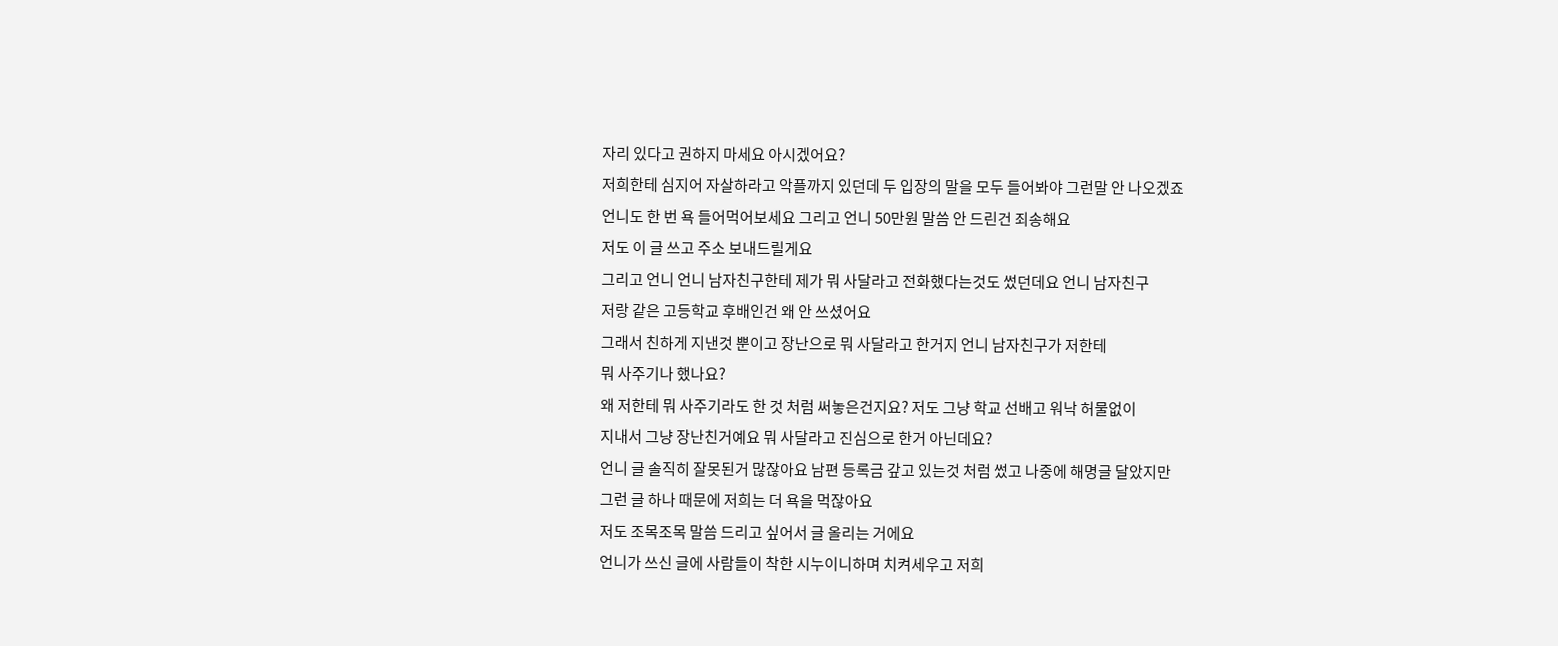자리 있다고 권하지 마세요 아시겠어요?
저희한테 심지어 자살하라고 악플까지 있던데 두 입장의 말을 모두 들어봐야 그런말 안 나오겠죠
언니도 한 번 욕 들어먹어보세요 그리고 언니 50만원 말씀 안 드린건 죄송해요
저도 이 글 쓰고 주소 보내드릴게요
그리고 언니 언니 남자친구한테 제가 뭐 사달라고 전화했다는것도 썼던데요 언니 남자친구
저랑 같은 고등학교 후배인건 왜 안 쓰셨어요
그래서 친하게 지낸것 뿐이고 장난으로 뭐 사달라고 한거지 언니 남자친구가 저한테
뭐 사주기나 했나요?
왜 저한테 뭐 사주기라도 한 것 처럼 써놓은건지요? 저도 그냥 학교 선배고 워낙 허물없이
지내서 그냥 장난친거예요 뭐 사달라고 진심으로 한거 아닌데요?
언니 글 솔직히 잘못된거 많잖아요 남편 등록금 갚고 있는것 처럼 썼고 나중에 해명글 달았지만
그런 글 하나 때문에 저희는 더 욕을 먹잖아요
저도 조목조목 말씀 드리고 싶어서 글 올리는 거에요
언니가 쓰신 글에 사람들이 착한 시누이니하며 치켜세우고 저희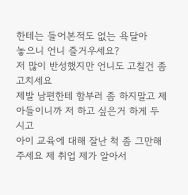한테는 들어본적도 없는 욕달아
놓으니 언니 즐거우세요?
저 많이 반성했지만 언니도 고칠건 좀 고치세요
제발 남편한테 함부러 좀 하지말고 제 아들이니까 저 하고 싶은거 하게 두시고
아이 교육에 대해 잘난 척 좀 그만해주세요 제 취업 제가 알아서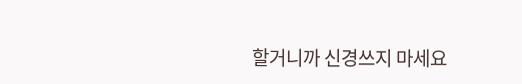할거니까 신경쓰지 마세요